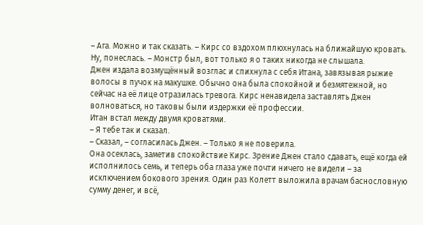– Ага. Можно и так сказать. – Кирс со вздохом плюхнулась на ближайшую кровать. Ну, понеслась. – Монстр был, вот только я о таких никогда не слышала.
Джен издала возмущённый возглас и спихнула с себя Итана, завязывая рыжие волосы в пучок на макушке. Обычно она была спокойной и безмятежной, но сейчас на её лице отразилась тревога. Кирс ненавидела заставлять Джен волноваться, но таковы были издержки её профессии.
Итан встал между двумя кроватями.
– Я тебе так и сказал.
– Сказал, – согласилась Джен. – Только я не поверила.
Она осеклась, заметив спокойствие Кирс. Зрение Джен стало сдавать, ещё когда ей исполнилось семь, и теперь оба глаза уже почти ничего не видели – за исключением бокового зрения. Один раз Колетт выложила врачам баснословную сумму денег, и всё,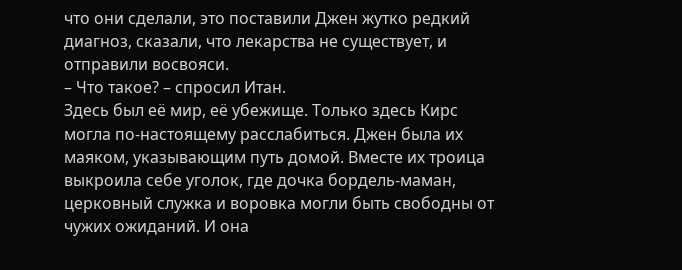что они сделали, это поставили Джен жутко редкий диагноз, сказали, что лекарства не существует, и отправили восвояси.
– Что такое? – спросил Итан.
Здесь был её мир, её убежище. Только здесь Кирс могла по-настоящему расслабиться. Джен была их маяком, указывающим путь домой. Вместе их троица выкроила себе уголок, где дочка бордель-маман, церковный служка и воровка могли быть свободны от чужих ожиданий. И она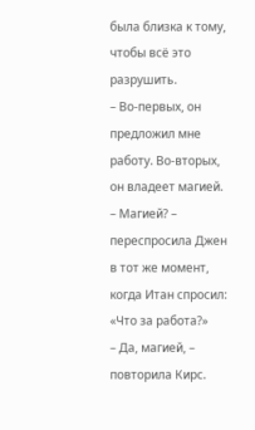была близка к тому, чтобы всё это разрушить.
– Во-первых, он предложил мне работу. Во-вторых, он владеет магией.
– Магией? – переспросила Джен в тот же момент, когда Итан спросил: «Что за работа?»
– Да, магией, – повторила Кирс.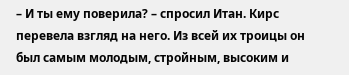– И ты ему поверила? – спросил Итан. Кирс перевела взгляд на него. Из всей их троицы он был самым молодым, стройным, высоким и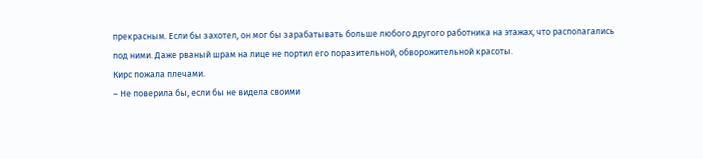прекрасным. Если бы захотел, он мог бы зарабатывать больше любого другого работника на этажах, что располагались под ними. Даже рваный шрам на лице не портил его поразительной, обворожительной красоты.
Кирс пожала плечами.
– Не поверила бы, если бы не видела своими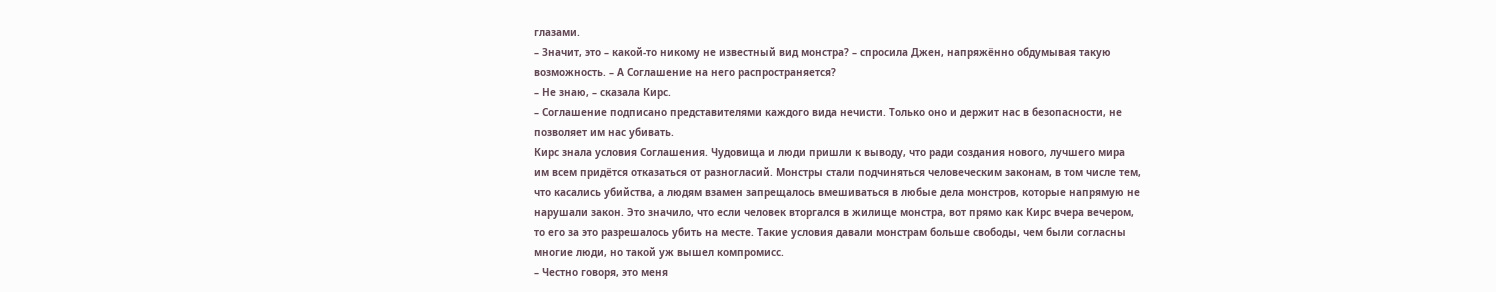глазами.
– Значит, это – какой-то никому не известный вид монстра? – спросила Джен, напряжённо обдумывая такую возможность. – А Соглашение на него распространяется?
– Не знаю, – сказала Кирс.
– Соглашение подписано представителями каждого вида нечисти. Только оно и держит нас в безопасности, не позволяет им нас убивать.
Кирс знала условия Соглашения. Чудовища и люди пришли к выводу, что ради создания нового, лучшего мира им всем придётся отказаться от разногласий. Монстры стали подчиняться человеческим законам, в том числе тем, что касались убийства, а людям взамен запрещалось вмешиваться в любые дела монстров, которые напрямую не нарушали закон. Это значило, что если человек вторгался в жилище монстра, вот прямо как Кирс вчера вечером, то его за это разрешалось убить на месте. Такие условия давали монстрам больше свободы, чем были согласны многие люди, но такой уж вышел компромисс.
– Честно говоря, это меня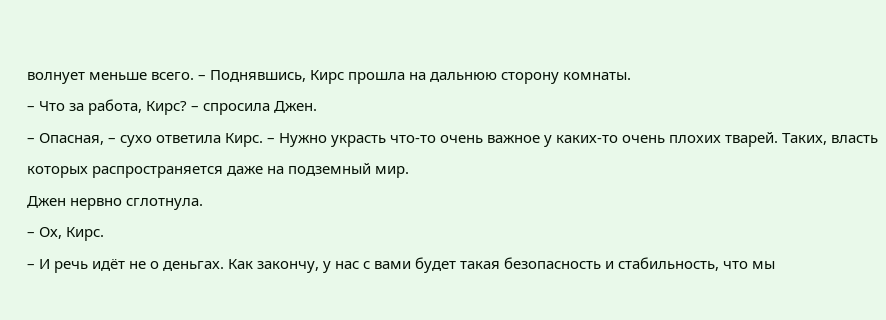волнует меньше всего. – Поднявшись, Кирс прошла на дальнюю сторону комнаты.
– Что за работа, Кирс? – спросила Джен.
– Опасная, – сухо ответила Кирс. – Нужно украсть что-то очень важное у каких-то очень плохих тварей. Таких, власть которых распространяется даже на подземный мир.
Джен нервно сглотнула.
– Ох, Кирс.
– И речь идёт не о деньгах. Как закончу, у нас с вами будет такая безопасность и стабильность, что мы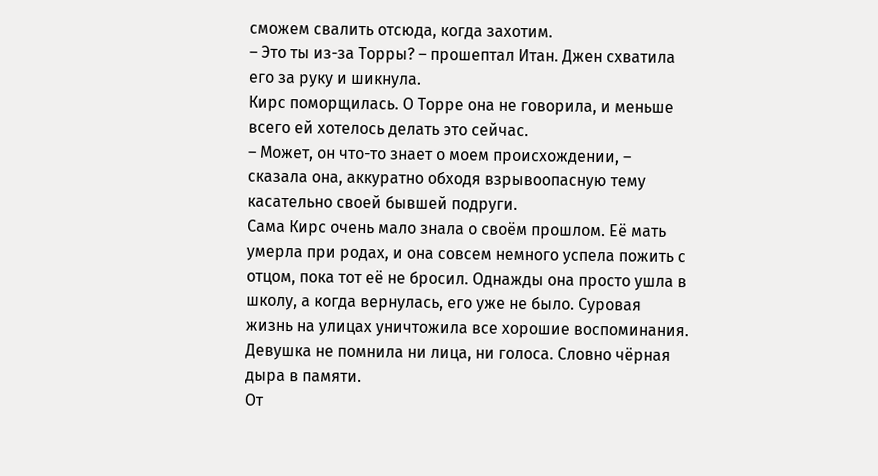сможем свалить отсюда, когда захотим.
– Это ты из-за Торры? – прошептал Итан. Джен схватила его за руку и шикнула.
Кирс поморщилась. О Торре она не говорила, и меньше всего ей хотелось делать это сейчас.
– Может, он что-то знает о моем происхождении, – сказала она, аккуратно обходя взрывоопасную тему касательно своей бывшей подруги.
Сама Кирс очень мало знала о своём прошлом. Её мать умерла при родах, и она совсем немного успела пожить с отцом, пока тот её не бросил. Однажды она просто ушла в школу, а когда вернулась, его уже не было. Суровая жизнь на улицах уничтожила все хорошие воспоминания. Девушка не помнила ни лица, ни голоса. Словно чёрная дыра в памяти.
От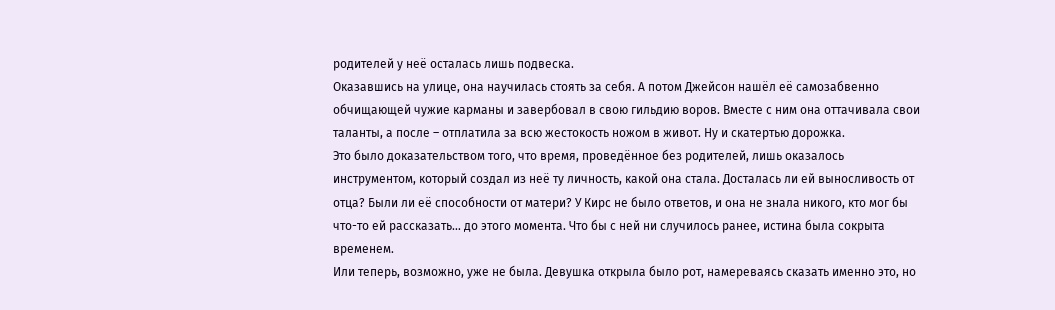родителей у неё осталась лишь подвеска.
Оказавшись на улице, она научилась стоять за себя. А потом Джейсон нашёл её самозабвенно обчищающей чужие карманы и завербовал в свою гильдию воров. Вместе с ним она оттачивала свои таланты, а после – отплатила за всю жестокость ножом в живот. Ну и скатертью дорожка.
Это было доказательством того, что время, проведённое без родителей, лишь оказалось инструментом, который создал из неё ту личность, какой она стала. Досталась ли ей выносливость от отца? Были ли её способности от матери? У Кирс не было ответов, и она не знала никого, кто мог бы что-то ей рассказать… до этого момента. Что бы с ней ни случилось ранее, истина была сокрыта временем.
Или теперь, возможно, уже не была. Девушка открыла было рот, намереваясь сказать именно это, но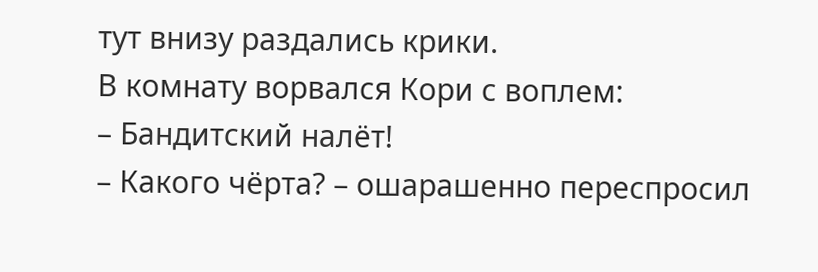тут внизу раздались крики.
В комнату ворвался Кори с воплем:
– Бандитский налёт!
– Какого чёрта? – ошарашенно переспросил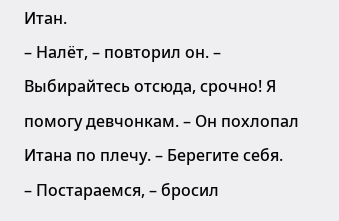Итан.
– Налёт, – повторил он. – Выбирайтесь отсюда, срочно! Я помогу девчонкам. – Он похлопал Итана по плечу. – Берегите себя.
– Постараемся, – бросил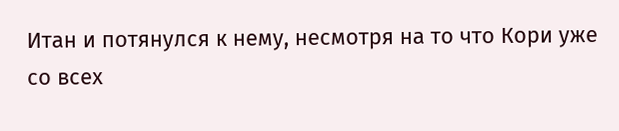Итан и потянулся к нему, несмотря на то что Кори уже со всех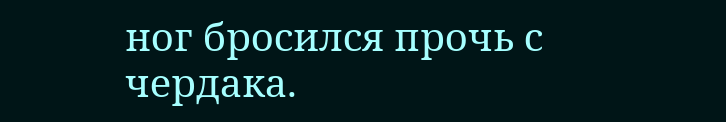ног бросился прочь с чердака.